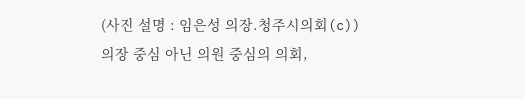(사진 설명 : 임은성 의장.청주시의회(c))
의장 중심 아닌 의원 중심의 의회,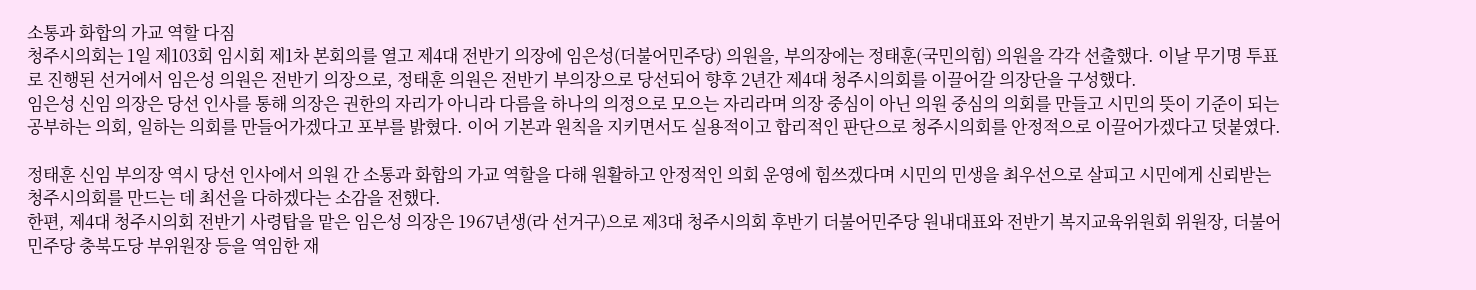소통과 화합의 가교 역할 다짐
청주시의회는 1일 제103회 임시회 제1차 본회의를 열고 제4대 전반기 의장에 임은성(더불어민주당) 의원을, 부의장에는 정태훈(국민의힘) 의원을 각각 선출했다. 이날 무기명 투표로 진행된 선거에서 임은성 의원은 전반기 의장으로, 정태훈 의원은 전반기 부의장으로 당선되어 향후 2년간 제4대 청주시의회를 이끌어갈 의장단을 구성했다.
임은성 신임 의장은 당선 인사를 통해 의장은 권한의 자리가 아니라 다름을 하나의 의정으로 모으는 자리라며 의장 중심이 아닌 의원 중심의 의회를 만들고 시민의 뜻이 기준이 되는 공부하는 의회, 일하는 의회를 만들어가겠다고 포부를 밝혔다. 이어 기본과 원칙을 지키면서도 실용적이고 합리적인 판단으로 청주시의회를 안정적으로 이끌어가겠다고 덧붙였다.

정태훈 신임 부의장 역시 당선 인사에서 의원 간 소통과 화합의 가교 역할을 다해 원활하고 안정적인 의회 운영에 힘쓰겠다며 시민의 민생을 최우선으로 살피고 시민에게 신뢰받는 청주시의회를 만드는 데 최선을 다하겠다는 소감을 전했다.
한편, 제4대 청주시의회 전반기 사령탑을 맡은 임은성 의장은 1967년생(라 선거구)으로 제3대 청주시의회 후반기 더불어민주당 원내대표와 전반기 복지교육위원회 위원장, 더불어민주당 충북도당 부위원장 등을 역임한 재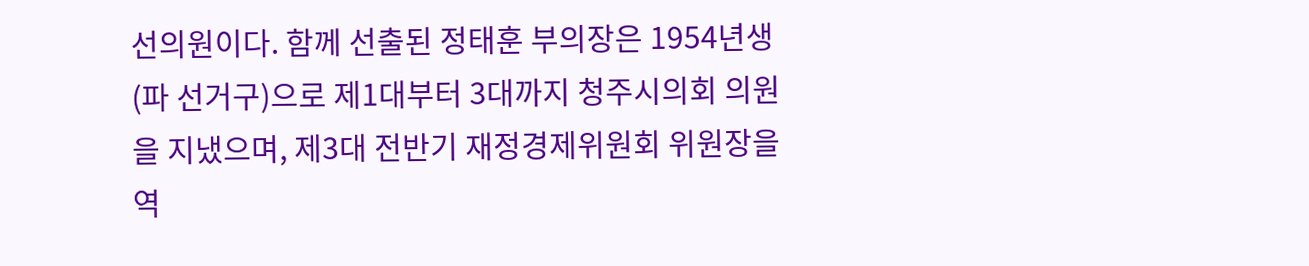선의원이다. 함께 선출된 정태훈 부의장은 1954년생(파 선거구)으로 제1대부터 3대까지 청주시의회 의원을 지냈으며, 제3대 전반기 재정경제위원회 위원장을 역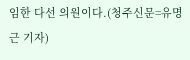임한 다선 의원이다.(청주신문=유명근 기자)